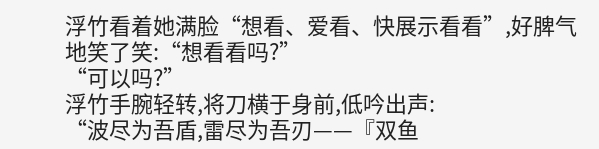浮竹看着她满脸“想看、爱看、快展示看看”,好脾气地笑了笑:“想看看吗?”
“可以吗?”
浮竹手腕轻转,将刀横于身前,低吟出声:
“波尽为吾盾,雷尽为吾刃——『双鱼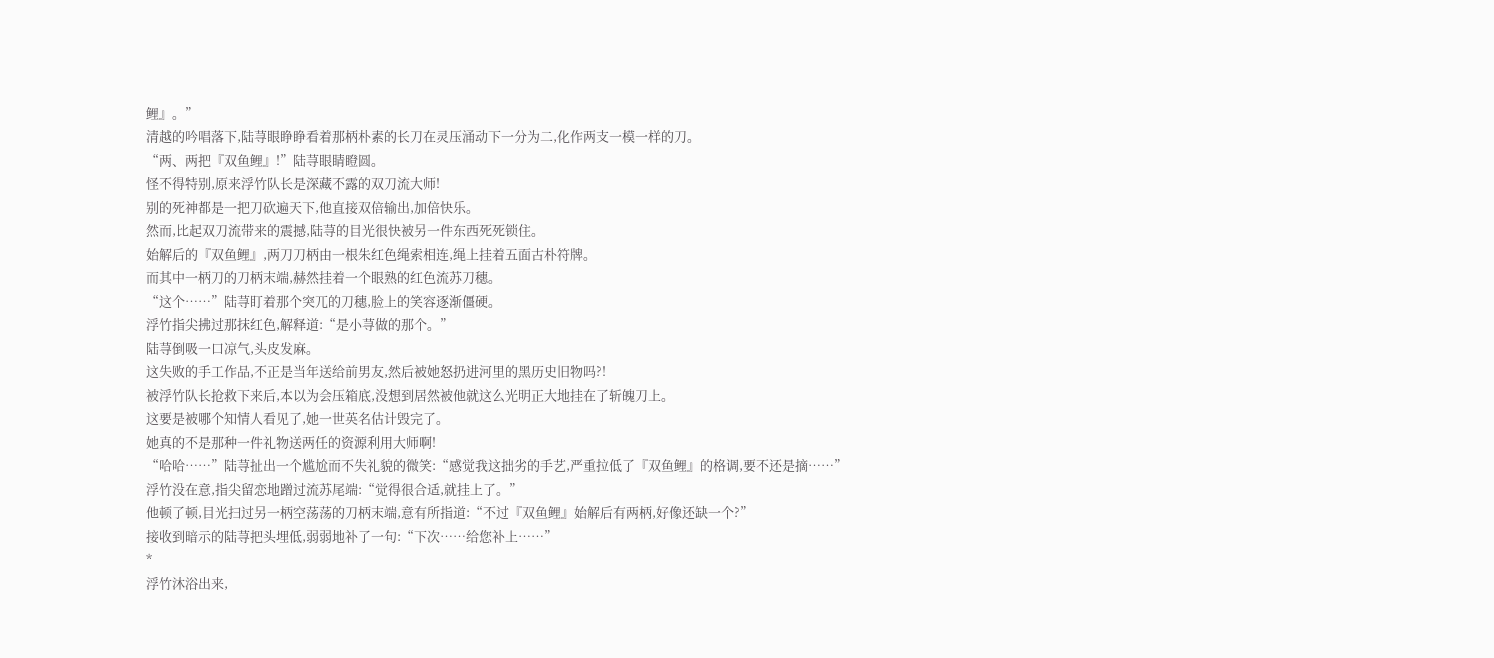鲤』。”
清越的吟唱落下,陆荨眼睁睁看着那柄朴素的长刀在灵压涌动下一分为二,化作两支一模一样的刀。
“两、两把『双鱼鲤』!”陆荨眼睛瞪圆。
怪不得特别,原来浮竹队长是深藏不露的双刀流大师!
别的死神都是一把刀砍遍天下,他直接双倍输出,加倍快乐。
然而,比起双刀流带来的震撼,陆荨的目光很快被另一件东西死死锁住。
始解后的『双鱼鲤』,两刀刀柄由一根朱红色绳索相连,绳上挂着五面古朴符牌。
而其中一柄刀的刀柄末端,赫然挂着一个眼熟的红色流苏刀穗。
“这个……”陆荨盯着那个突兀的刀穗,脸上的笑容逐渐僵硬。
浮竹指尖拂过那抹红色,解释道:“是小荨做的那个。”
陆荨倒吸一口凉气,头皮发麻。
这失败的手工作品,不正是当年送给前男友,然后被她怒扔进河里的黑历史旧物吗?!
被浮竹队长抢救下来后,本以为会压箱底,没想到居然被他就这么光明正大地挂在了斩魄刀上。
这要是被哪个知情人看见了,她一世英名估计毁完了。
她真的不是那种一件礼物送两任的资源利用大师啊!
“哈哈……”陆荨扯出一个尴尬而不失礼貌的微笑:“感觉我这拙劣的手艺,严重拉低了『双鱼鲤』的格调,要不还是摘……”
浮竹没在意,指尖留恋地蹭过流苏尾端:“觉得很合适,就挂上了。”
他顿了顿,目光扫过另一柄空荡荡的刀柄末端,意有所指道:“不过『双鱼鲤』始解后有两柄,好像还缺一个?”
接收到暗示的陆荨把头埋低,弱弱地补了一句:“下次……给您补上……”
*
浮竹沐浴出来,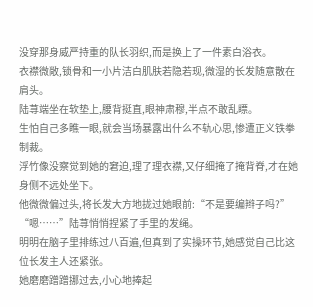没穿那身威严持重的队长羽织,而是换上了一件素白浴衣。
衣襟微敞,锁骨和一小片洁白肌肤若隐若现,微湿的长发随意散在肩头。
陆荨端坐在软垫上,腰背挺直,眼神肃穆,半点不敢乱瞟。
生怕自己多瞧一眼,就会当场暴露出什么不轨心思,惨遭正义铁拳制裁。
浮竹像没察觉到她的窘迫,理了理衣襟,又仔细掩了掩背脊,才在她身侧不远处坐下。
他微微偏过头,将长发大方地拢过她眼前:“不是要编辫子吗?”
“嗯……”陆荨悄悄捏紧了手里的发绳。
明明在脑子里排练过八百遍,但真到了实操环节,她感觉自己比这位长发主人还紧张。
她磨磨蹭蹭挪过去,小心地捧起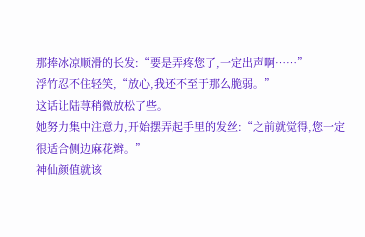那捧冰凉顺滑的长发:“要是弄疼您了,一定出声啊……”
浮竹忍不住轻笑,“放心,我还不至于那么脆弱。”
这话让陆荨稍微放松了些。
她努力集中注意力,开始摆弄起手里的发丝:“之前就觉得,您一定很适合侧边麻花辫。”
神仙颜值就该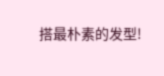搭最朴素的发型!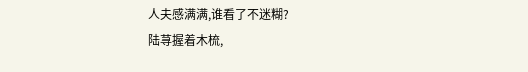人夫感满满,谁看了不迷糊?
陆荨握着木梳,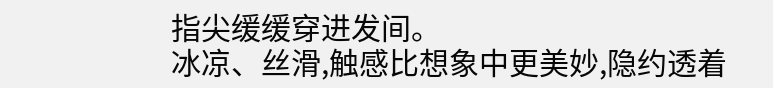指尖缓缓穿进发间。
冰凉、丝滑,触感比想象中更美妙,隐约透着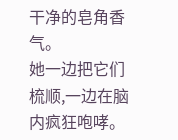干净的皂角香气。
她一边把它们梳顺,一边在脑内疯狂咆哮。